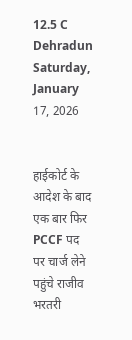12.5 C
Dehradun
Saturday, January 17, 2026


हाईकोर्ट के आदेश के बाद एक बार फिर PCCF पद पर चार्ज लेने पहुंचे राजीव भरतरी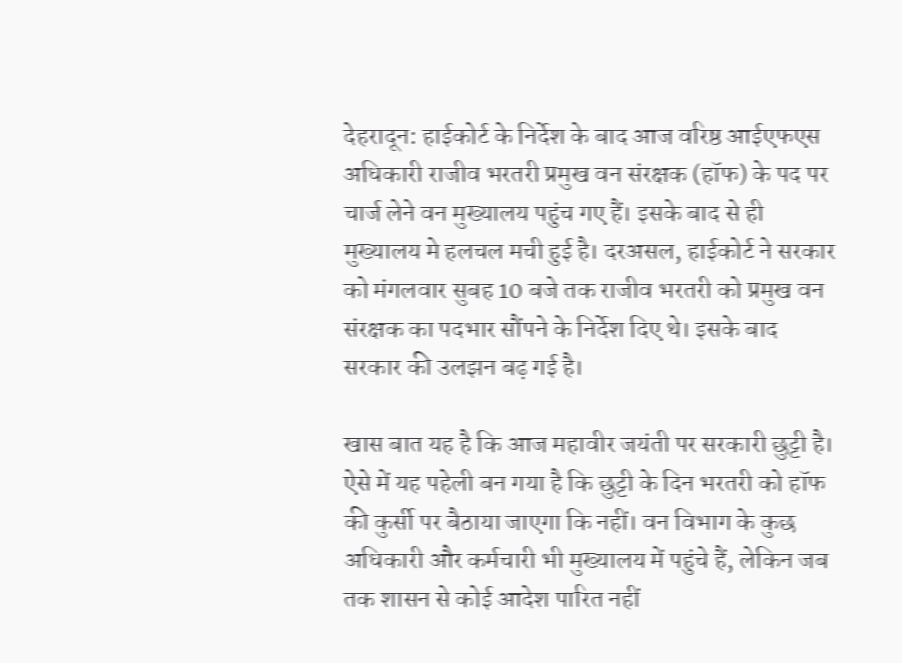देहरादून: हाईकोर्ट के निर्देश के बाद आज वरिष्ठ आईएफएस अधिकारी राजीव भरतरी प्रमुख वन संरक्षक (हॉफ) के पद पर चार्ज लेने वन मुख्यालय पहुंच गए हैं। इसके बाद से ही मुख्यालय मे हलचल मची हुई है। दरअसल, हाईकोर्ट ने सरकार को मंगलवार सुबह 10 बजे तक राजीव भरतरी को प्रमुख वन संरक्षक का पदभार सौंपने के निर्देश दिए थे। इसके बाद सरकार की उलझन बढ़ गई है।

खास बात यह है कि आज महावीर जयंती पर सरकारी छुट्टी है। ऐसे में यह पहेली बन गया है कि छुट्टी के दिन भरतरी को हॉफ की कुर्सी पर बैठाया जाएगा कि नहीं। वन विभाग के कुछ अधिकारी और कर्मचारी भी मुख्यालय में पहुंचे हैं, लेकिन जब तक शासन से कोई आदेश पारित नहीं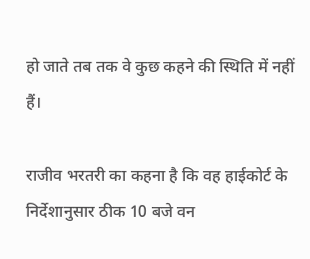हो जाते तब तक वे कुछ कहने की स्थिति में नहीं हैं।

राजीव भरतरी का कहना है कि वह हाईकोर्ट के निर्देशानुसार ठीक 10 बजे वन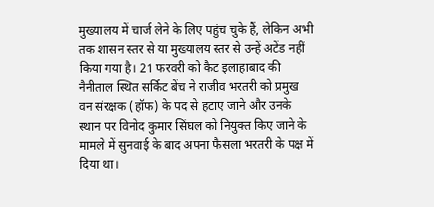मुख्यालय में चार्ज लेने के लिए पहुंच चुके हैं, लेकिन अभी तक शासन स्तर से या मुख्यालय स्तर से उन्हें अटेंड नहीं किया गया है। 21 फरवरी को कैट इलाहाबाद की नैनीताल स्थित सर्किट बेंच ने राजीव भरतरी को प्रमुख वन संरक्षक (हॉफ) के पद से हटाए जाने और उनके स्थान पर विनोद कुमार सिंघल को नियुक्त किए जाने के मामले में सुनवाई के बाद अपना फैसला भरतरी के पक्ष में दिया था।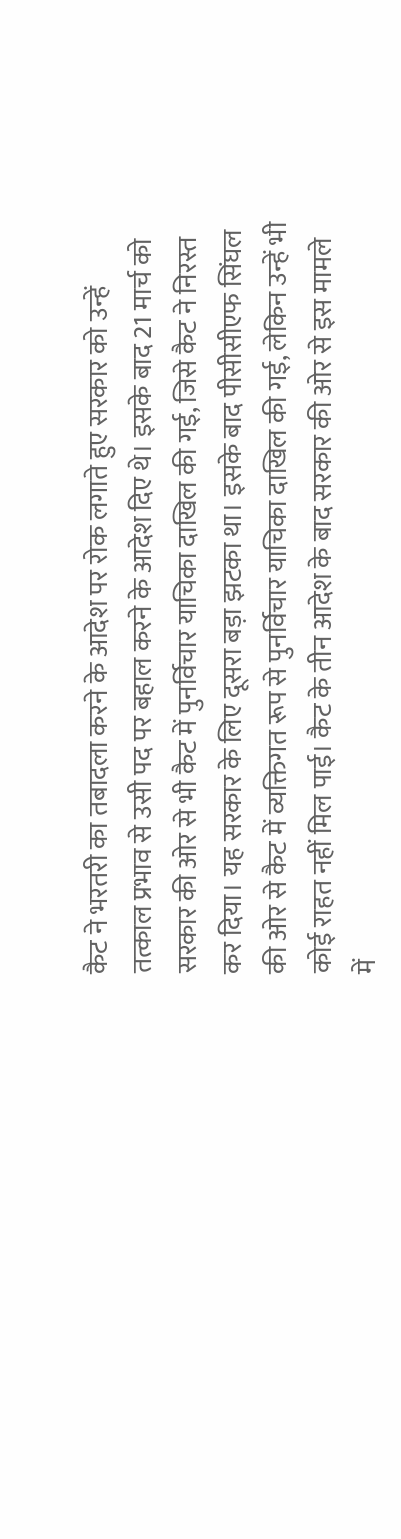कैट ने भरतरी का तबादला करने के आदेश पर रोक लगाते हुए सरकार को उन्हें तत्काल प्रभाव से उसी पद पर बहाल करने के आदेश दिए थे। इसके बाद 21 मार्च को सरकार की ओर से भी कैट में पुनर्विचार याचिका दाखिल की गई, जिसे कैट ने निरस्त कर दिया। यह सरकार के लिए दूसरा बड़ा झटका था। इसके बाद पीसीसीएफ सिंघल की ओर से कैट में व्यक्तिगत रूप से पुनर्विचार याचिका दाखिल की गई, लेकिन उन्हें भी कोई राहत नहीं मिल पाई। कैट के तीन आदेश के बाद सरकार की ओर से इस मामले में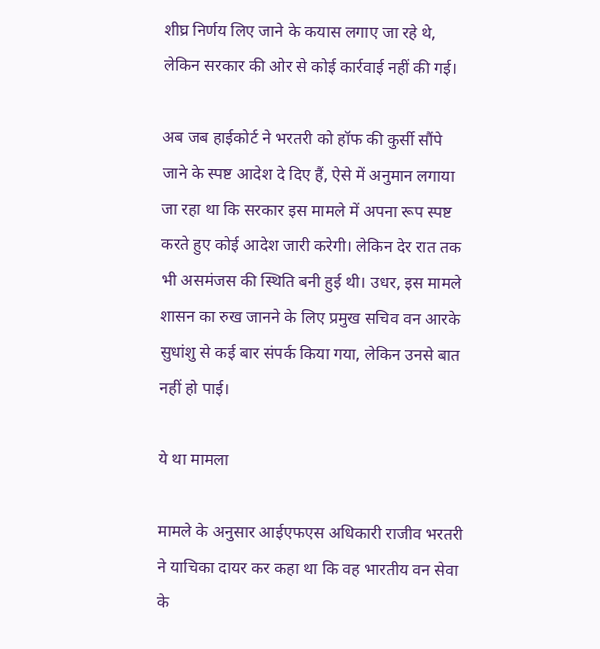शीघ्र निर्णय लिए जाने के कयास लगाए जा रहे थे, लेकिन सरकार की ओर से कोई कार्रवाई नहीं की गई।

अब जब हाईकोर्ट ने भरतरी को हॉफ की कुर्सी सौंपे जाने के स्पष्ट आदेश दे दिए हैं, ऐसे में अनुमान लगाया जा रहा था कि सरकार इस मामले में अपना रूप स्पष्ट करते हुए कोई आदेश जारी करेगी। लेकिन देर रात तक भी असमंजस की स्थिति बनी हुई थी। उधर, इस मामले शासन का रुख जानने के लिए प्रमुख सचिव वन आरके सुधांशु से कई बार संपर्क किया गया, लेकिन उनसे बात नहीं हो पाई।

ये था मामला

मामले के अनुसार आईएफएस अधिकारी राजीव भरतरी ने याचिका दायर कर कहा था कि वह भारतीय वन सेवा के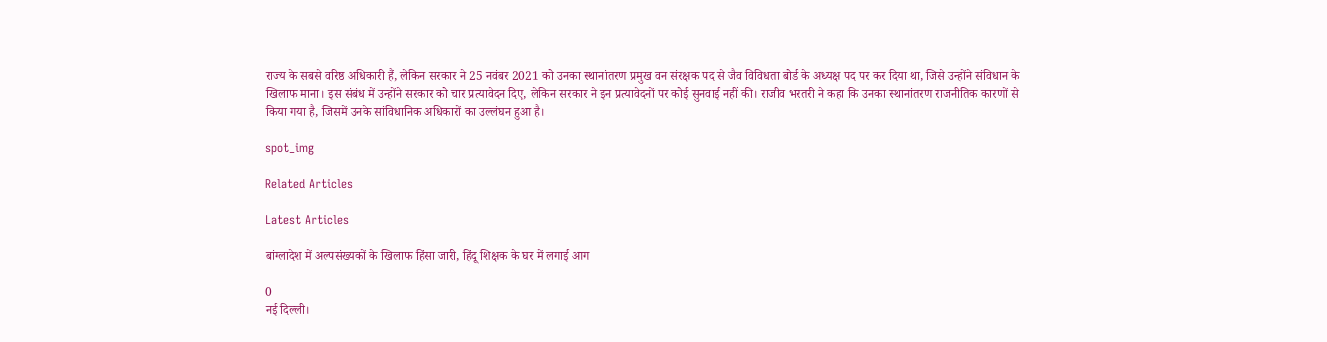राज्य के सबसे वरिष्ठ अधिकारी हैं, लेकिन सरकार ने 25 नवंबर 2021 को उनका स्थानांतरण प्रमुख वन संरक्षक पद से जैव विविधता बोर्ड के अध्यक्ष पद पर कर दिया था, जिसे उन्होंने संविधान के खिलाफ माना। इस संबंध में उन्होंने सरकार को चार प्रत्यावेदन दिए, लेकिन सरकार ने इन प्रत्यावेदनों पर कोई सुनवाई नहीं की। राजीव भरतरी ने कहा कि उनका स्थानांतरण राजनीतिक कारणों से किया गया है, जिसमें उनके सांविधानिक अधिकारों का उल्लंघन हुआ है।

spot_img

Related Articles

Latest Articles

बांग्लादेश में अल्पसंख्यकों के खिलाफ हिंसा जारी, हिंदू शिक्षक के घर में लगाई आग

0
नई दिल्ली।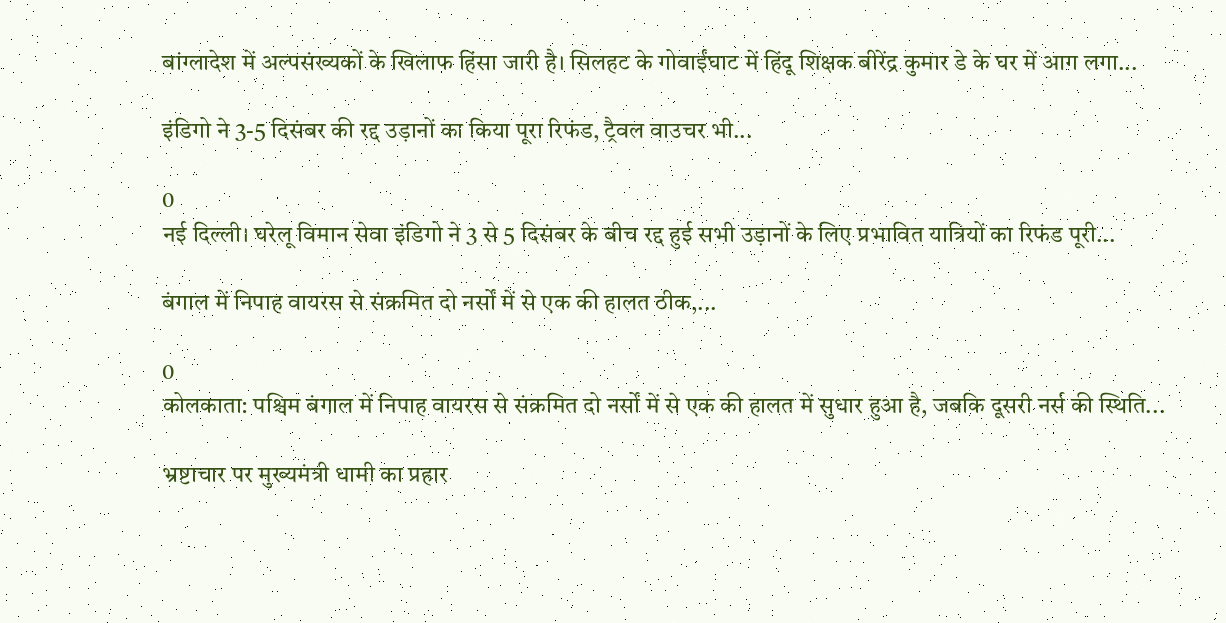बांग्लादेश में अल्पसंख्यकों के खिलाफ हिंसा जारी है। सिलहट के गोवाईंघाट में हिंदू शिक्षक बीरेंद्र कुमार डे के घर में आग लगा...

इंडिगो ने 3-5 दिसंबर की रद्द उड़ानों का किया पूरा रिफंड, ट्रैवल वाउचर भी...

0
नई दिल्ली। घरेलू विमान सेवा इंडिगो ने 3 से 5 दिसंबर के बीच रद्द हुई सभी उड़ानों के लिए प्रभावित यात्रियों का रिफंड पूरी...

बंगाल में निपाह वायरस से संक्रमित दो नर्सों में से एक की हालत ठीक,...

0
कोलकाता: पश्चिम बंगाल में निपाह वायरस से संक्रमित दो नर्सों में से एक की हालत में सुधार हुआ है, जबकि दूसरी नर्स की स्थिति...

भ्रष्टाचार पर मुख्यमंत्री धामी का प्रहार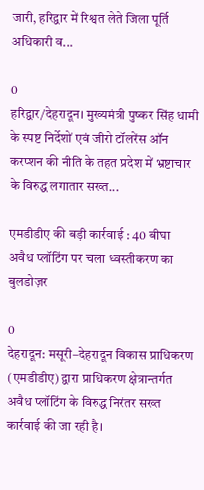जारी, हरिद्वार में रिश्वत लेते जिला पूर्ति अधिकारी व...

0
हरिद्वार/देहरादून। मुख्यमंत्री पुष्कर सिंह धामी के स्पष्ट निर्देशों एवं जीरो टॉलरेंस ऑन करप्शन की नीति के तहत प्रदेश में भ्रष्टाचार के विरुद्ध लगातार सख्त...

एमडीडीए की बड़ी कार्रवाई : 40 बीघा अवैध प्लॉटिंग पर चला ध्वस्तीकरण का बुलडोज़र

0
देहरादून: मसूरी–देहरादून विकास प्राधिकरण (एमडीडीए) द्वारा प्राधिकरण क्षेत्रान्तर्गत अवैध प्लॉटिंग के विरुद्ध निरंतर सख्त कार्रवाई की जा रही है।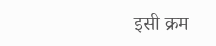इसी क्रम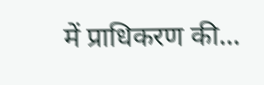में प्राधिकरण की...